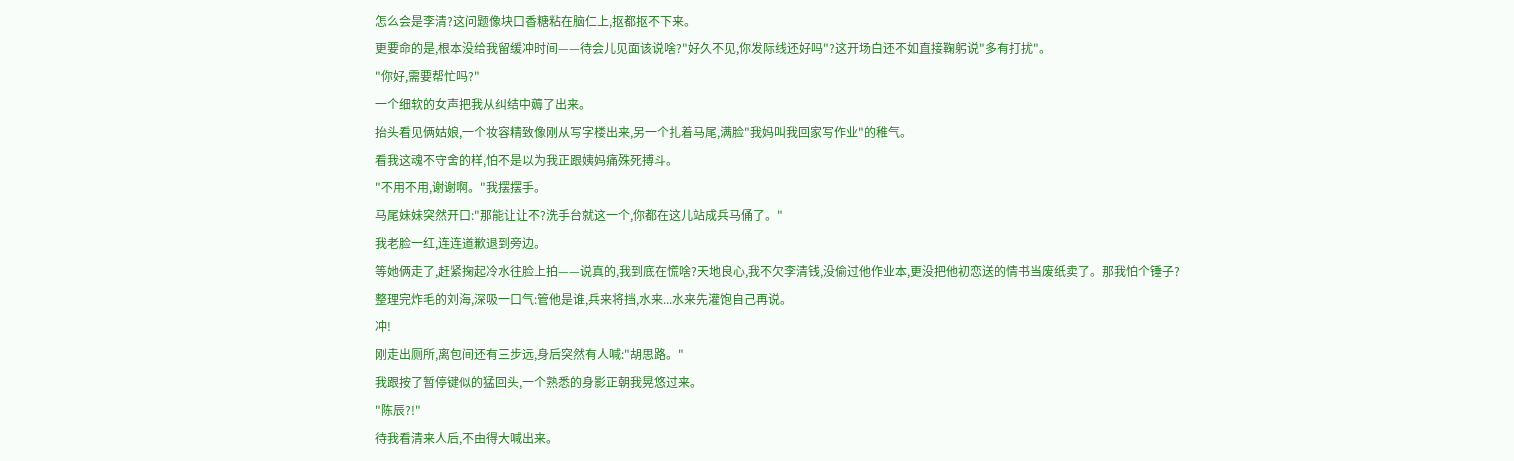怎么会是李清?这问题像块口香糖粘在脑仁上,抠都抠不下来。
更要命的是,根本没给我留缓冲时间——待会儿见面该说啥?"好久不见,你发际线还好吗"?这开场白还不如直接鞠躬说"多有打扰"。
"你好,需要帮忙吗?"
一个细软的女声把我从纠结中薅了出来。
抬头看见俩姑娘,一个妆容精致像刚从写字楼出来,另一个扎着马尾,满脸"我妈叫我回家写作业"的稚气。
看我这魂不守舍的样,怕不是以为我正跟姨妈痛殊死搏斗。
"不用不用,谢谢啊。"我摆摆手。
马尾妹妹突然开口:"那能让让不?洗手台就这一个,你都在这儿站成兵马俑了。"
我老脸一红,连连道歉退到旁边。
等她俩走了,赶紧掬起冷水往脸上拍——说真的,我到底在慌啥?天地良心,我不欠李清钱,没偷过他作业本,更没把他初恋送的情书当废纸卖了。那我怕个锤子?
整理完炸毛的刘海,深吸一口气:管他是谁,兵来将挡,水来...水来先灌饱自己再说。
冲!
刚走出厕所,离包间还有三步远,身后突然有人喊:"胡思路。"
我跟按了暂停键似的猛回头,一个熟悉的身影正朝我晃悠过来。
"陈辰?!"
待我看清来人后,不由得大喊出来。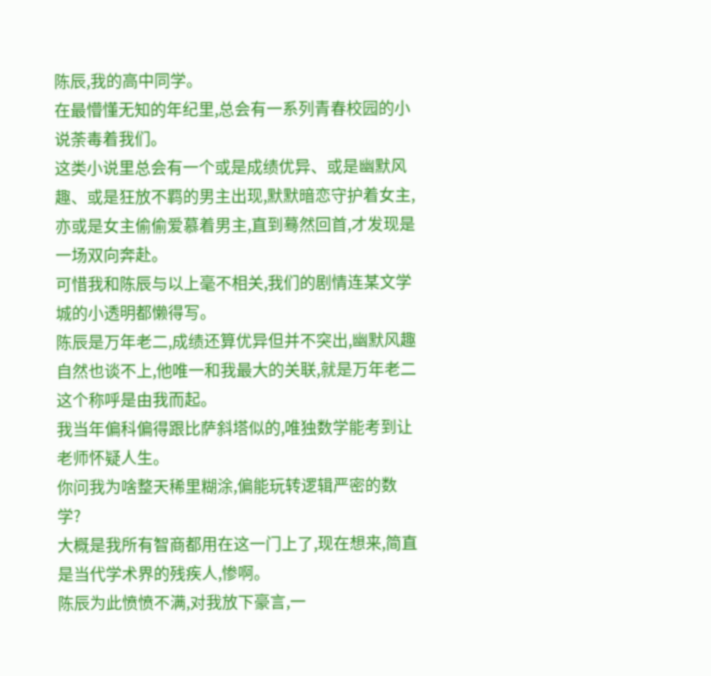陈辰,我的高中同学。
在最懵懂无知的年纪里,总会有一系列青春校园的小说荼毒着我们。
这类小说里总会有一个或是成绩优异、或是幽默风趣、或是狂放不羁的男主出现,默默暗恋守护着女主,亦或是女主偷偷爱慕着男主,直到蓦然回首,才发现是一场双向奔赴。
可惜我和陈辰与以上毫不相关,我们的剧情连某文学城的小透明都懒得写。
陈辰是万年老二,成绩还算优异但并不突出,幽默风趣自然也谈不上,他唯一和我最大的关联,就是万年老二这个称呼是由我而起。
我当年偏科偏得跟比萨斜塔似的,唯独数学能考到让老师怀疑人生。
你问我为啥整天稀里糊涂,偏能玩转逻辑严密的数学?
大概是我所有智商都用在这一门上了,现在想来,简直是当代学术界的残疾人,惨啊。
陈辰为此愤愤不满,对我放下豪言,一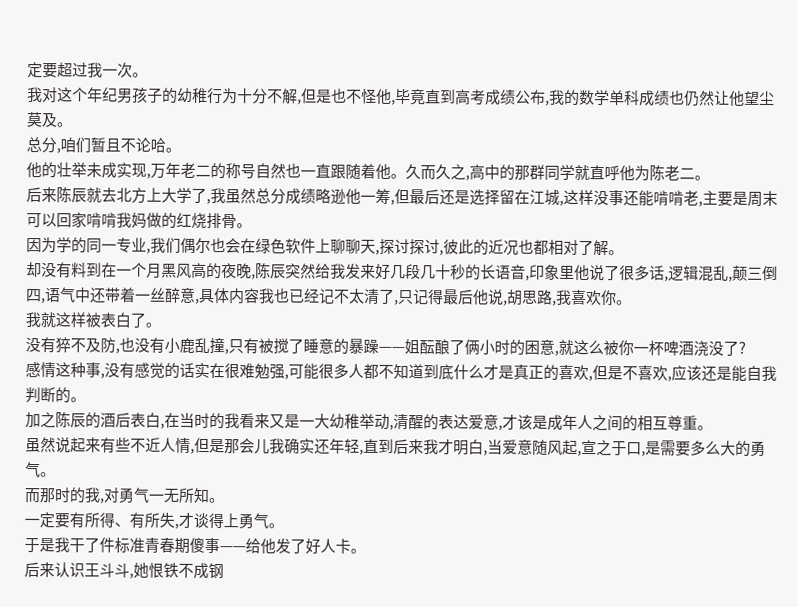定要超过我一次。
我对这个年纪男孩子的幼稚行为十分不解,但是也不怪他,毕竟直到高考成绩公布,我的数学单科成绩也仍然让他望尘莫及。
总分,咱们暂且不论哈。
他的壮举未成实现,万年老二的称号自然也一直跟随着他。久而久之,高中的那群同学就直呼他为陈老二。
后来陈辰就去北方上大学了,我虽然总分成绩略逊他一筹,但最后还是选择留在江城,这样没事还能啃啃老,主要是周末可以回家啃啃我妈做的红烧排骨。
因为学的同一专业,我们偶尔也会在绿色软件上聊聊天,探讨探讨,彼此的近况也都相对了解。
却没有料到在一个月黑风高的夜晚,陈辰突然给我发来好几段几十秒的长语音,印象里他说了很多话,逻辑混乱,颠三倒四,语气中还带着一丝醉意,具体内容我也已经记不太清了,只记得最后他说,胡思路,我喜欢你。
我就这样被表白了。
没有猝不及防,也没有小鹿乱撞,只有被搅了睡意的暴躁——姐酝酿了俩小时的困意,就这么被你一杯啤酒浇没了?
感情这种事,没有感觉的话实在很难勉强,可能很多人都不知道到底什么才是真正的喜欢,但是不喜欢,应该还是能自我判断的。
加之陈辰的酒后表白,在当时的我看来又是一大幼稚举动,清醒的表达爱意,才该是成年人之间的相互尊重。
虽然说起来有些不近人情,但是那会儿我确实还年轻,直到后来我才明白,当爱意随风起,宣之于口,是需要多么大的勇气。
而那时的我,对勇气一无所知。
一定要有所得、有所失,才谈得上勇气。
于是我干了件标准青春期傻事——给他发了好人卡。
后来认识王斗斗,她恨铁不成钢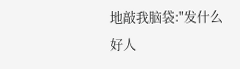地敲我脑袋:"发什么好人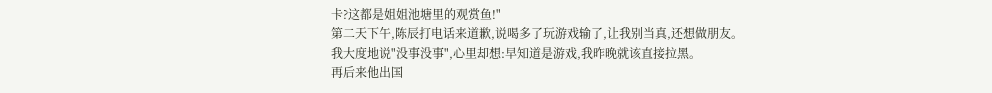卡?这都是姐姐池塘里的观赏鱼!"
第二天下午,陈辰打电话来道歉,说喝多了玩游戏输了,让我别当真,还想做朋友。
我大度地说"没事没事",心里却想:早知道是游戏,我昨晚就该直接拉黑。
再后来他出国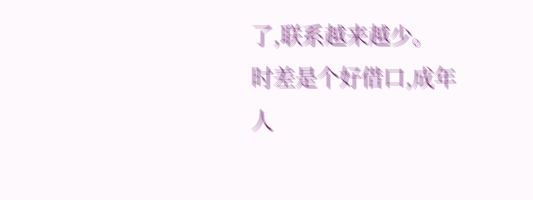了,联系越来越少。
时差是个好借口,成年人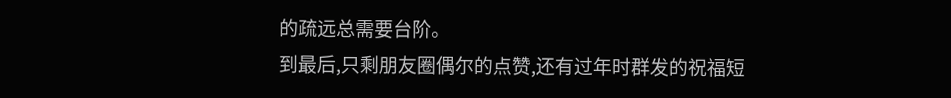的疏远总需要台阶。
到最后,只剩朋友圈偶尔的点赞,还有过年时群发的祝福短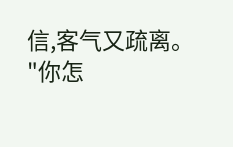信,客气又疏离。
"你怎